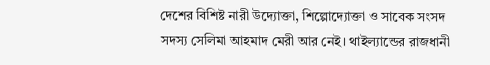দেশের বিশিষ্ট নারী উদ্যোক্তা, শিল্পোদ্যোক্তা ও সাবেক সংসদ সদস্য সেলিমা আহমাদ মেরী আর নেই। থাইল্যান্ডের রাজধানী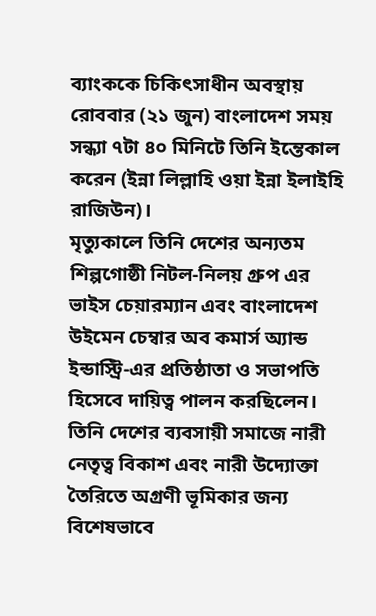ব্যাংককে চিকিৎসাধীন অবস্থায় রোববার (২১ জুন) বাংলাদেশ সময় সন্ধ্যা ৭টা ৪০ মিনিটে তিনি ইন্তেকাল করেন (ইন্না লিল্লাহি ওয়া ইন্না ইলাইহি রাজিউন)।
মৃত্যুকালে তিনি দেশের অন্যতম শিল্পগোষ্ঠী নিটল-নিলয় গ্রুপ এর ভাইস চেয়ারম্যান এবং বাংলাদেশ উইমেন চেম্বার অব কমার্স অ্যান্ড ইন্ডাস্ট্রি-এর প্রতিষ্ঠাতা ও সভাপতি হিসেবে দায়িত্ব পালন করছিলেন। তিনি দেশের ব্যবসায়ী সমাজে নারী নেতৃত্ব বিকাশ এবং নারী উদ্যোক্তা তৈরিতে অগ্রণী ভূমিকার জন্য বিশেষভাবে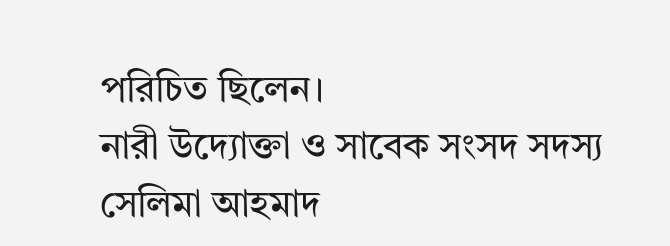পরিচিত ছিলেন।
নারী উদ্যোক্তা ও সাবেক সংসদ সদস্য সেলিমা আহমাদ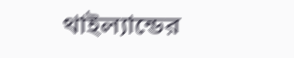থাইল্যান্ডের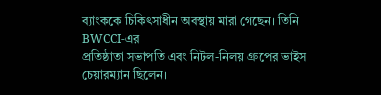ব্যাংককে চিকিৎসাধীন অবস্থায় মারা গেছেন। তিনি BWCCI-এর
প্রতিষ্ঠাতা সভাপতি এবং নিটল-নিলয় গ্রুপের ভাইস চেয়ারম্যান ছিলেন।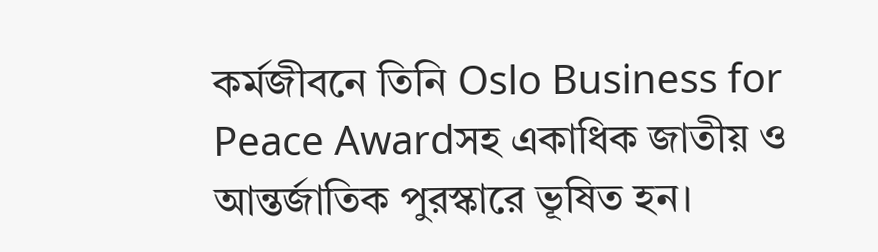কর্মজীবনে তিনি Oslo Business for Peace Awardসহ একাধিক জাতীয় ও
আন্তর্জাতিক পুরস্কারে ভূষিত হন।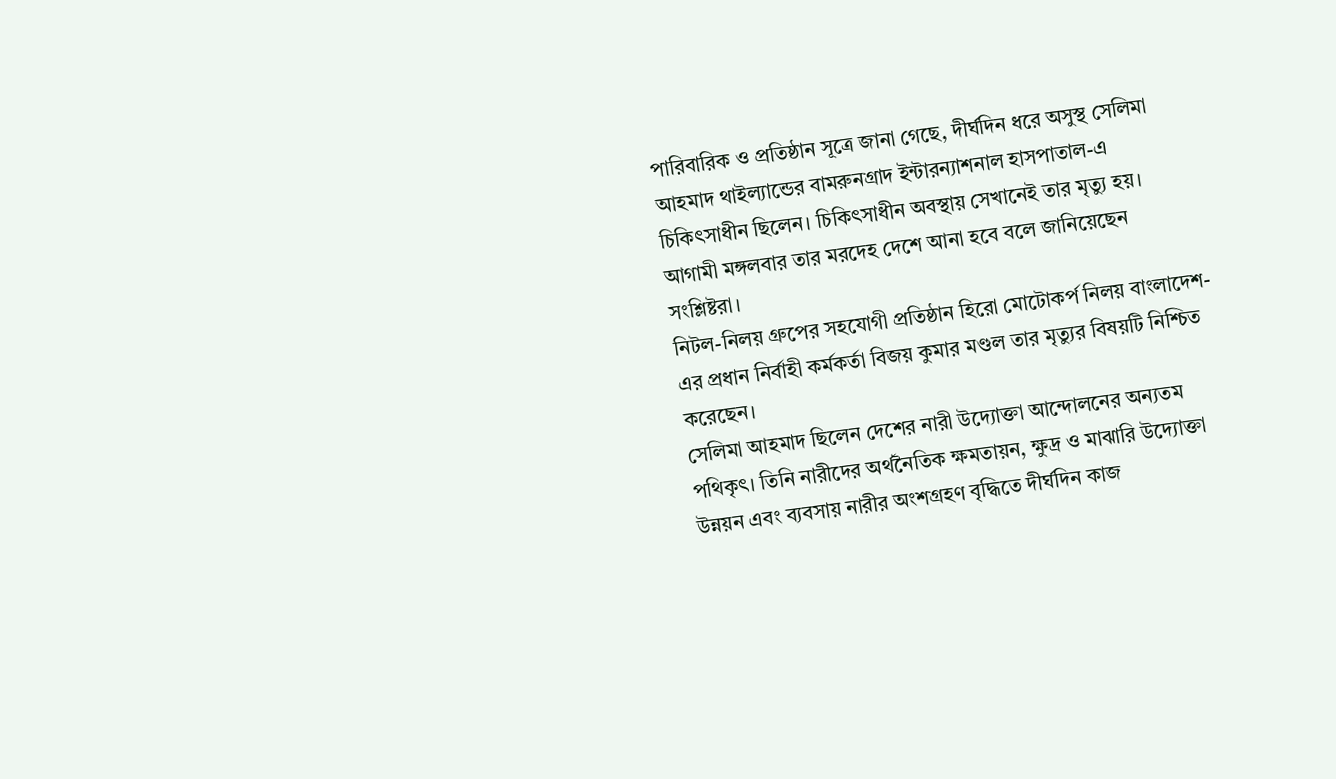পারিবারিক ও প্রতিষ্ঠান সূত্রে জানা গেছে, দীর্ঘদিন ধরে অসুস্থ সেলিমা আহমাদ থাইল্যান্ডের বামরুনগ্রাদ ইন্টারন্যাশনাল হাসপাতাল-এ চিকিৎসাধীন ছিলেন। চিকিৎসাধীন অবস্থায় সেখানেই তার মৃত্যু হয়। আগামী মঙ্গলবার তার মরদেহ দেশে আনা হবে বলে জানিয়েছেন সংশ্লিষ্টরা।
নিটল-নিলয় গ্রুপের সহযোগী প্রতিষ্ঠান হিরো মোটোকর্প নিলয় বাংলাদেশ-এর প্রধান নির্বাহী কর্মকর্তা বিজয় কুমার মণ্ডল তার মৃত্যুর বিষয়টি নিশ্চিত করেছেন।
সেলিমা আহমাদ ছিলেন দেশের নারী উদ্যোক্তা আন্দোলনের অন্যতম পথিকৃৎ। তিনি নারীদের অর্থনৈতিক ক্ষমতায়ন, ক্ষুদ্র ও মাঝারি উদ্যোক্তা উন্নয়ন এবং ব্যবসায় নারীর অংশগ্রহণ বৃদ্ধিতে দীর্ঘদিন কাজ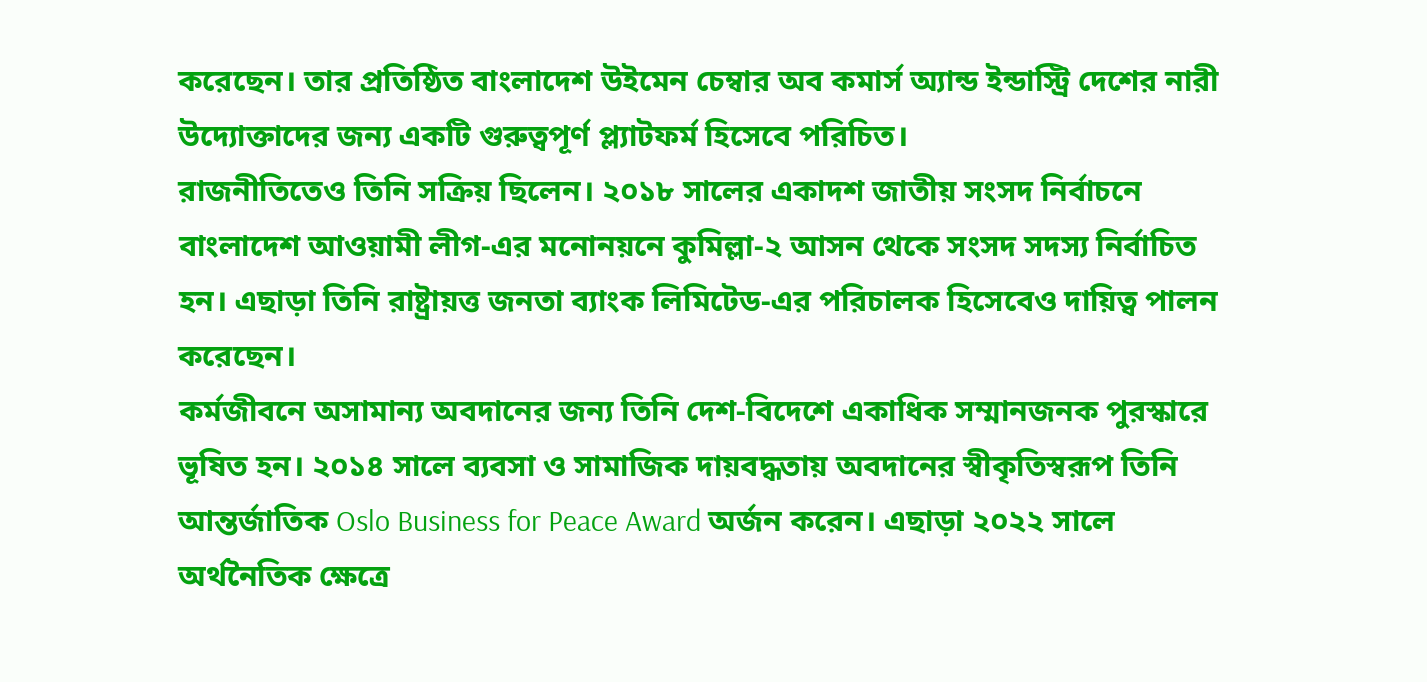করেছেন। তার প্রতিষ্ঠিত বাংলাদেশ উইমেন চেম্বার অব কমার্স অ্যান্ড ইন্ডাস্ট্রি দেশের নারী উদ্যোক্তাদের জন্য একটি গুরুত্বপূর্ণ প্ল্যাটফর্ম হিসেবে পরিচিত।
রাজনীতিতেও তিনি সক্রিয় ছিলেন। ২০১৮ সালের একাদশ জাতীয় সংসদ নির্বাচনে বাংলাদেশ আওয়ামী লীগ-এর মনোনয়নে কুমিল্লা-২ আসন থেকে সংসদ সদস্য নির্বাচিত হন। এছাড়া তিনি রাষ্ট্রায়ত্ত জনতা ব্যাংক লিমিটেড-এর পরিচালক হিসেবেও দায়িত্ব পালন করেছেন।
কর্মজীবনে অসামান্য অবদানের জন্য তিনি দেশ-বিদেশে একাধিক সম্মানজনক পুরস্কারে ভূষিত হন। ২০১৪ সালে ব্যবসা ও সামাজিক দায়বদ্ধতায় অবদানের স্বীকৃতিস্বরূপ তিনি আন্তর্জাতিক Oslo Business for Peace Award অর্জন করেন। এছাড়া ২০২২ সালে অর্থনৈতিক ক্ষেত্রে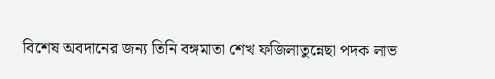বিশেষ অবদানের জন্য তিনি বঙ্গমাতা শেখ ফজিলাতুন্নেছা পদক লাভ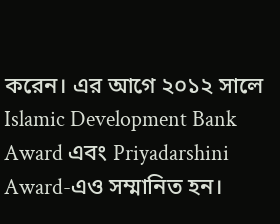করেন। এর আগে ২০১২ সালে Islamic Development Bank Award এবং Priyadarshini Award-এও সম্মানিত হন।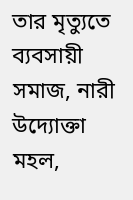তার মৃত্যুতে ব্যবসায়ী সমাজ, নারী উদ্যোক্তা মহল,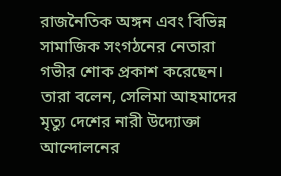রাজনৈতিক অঙ্গন এবং বিভিন্ন সামাজিক সংগঠনের নেতারা গভীর শোক প্রকাশ করেছেন।
তারা বলেন, সেলিমা আহমাদের মৃত্যু দেশের নারী উদ্যোক্তা আন্দোলনের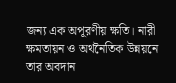জন্য এক অপূরণীয় ক্ষতি। নারী ক্ষমতায়ন ও অর্থনৈতিক উন্নয়নে তার অবদান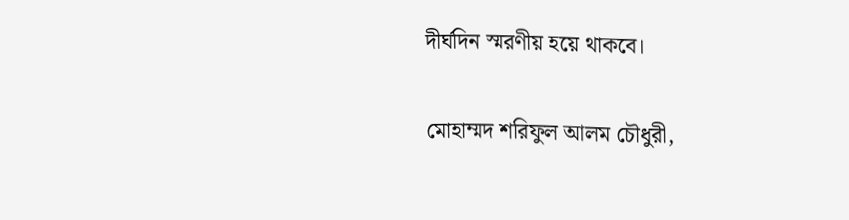দীর্ঘদিন স্মরণীয় হয়ে থাকবে।

মোহাম্মদ শরিফুল আলম চৌধুরী,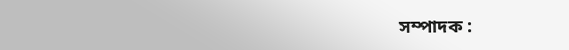সম্পাদক :